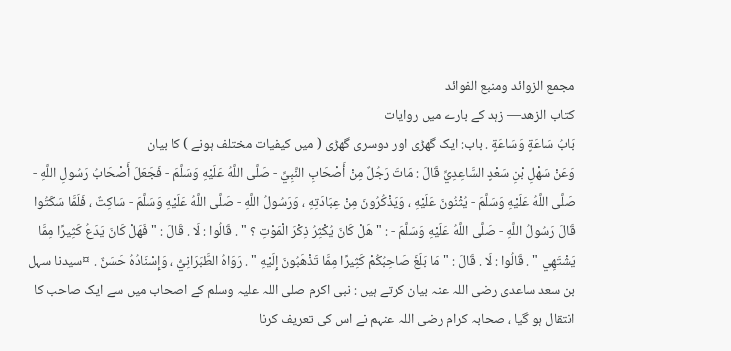مجمع الزوائد ومنبع الفوائد
كتاب الزهد— زہد کے بارے میں روایات
بَابُ سَاعَةٍ وَسَاعَةٍ . باب: ایک گھڑی اور دوسری گھڑی ( میں کیفیات مختلف ہونے ) کا بیان
وَعَنْ سَهْلِ بْنِ سَعْدٍ السَّاعِدِيِّ قَالَ : مَاتَ رَجُلٌ مِنْ أَصْحَابِ النَّبِيِّ - صَلَّى اللَّهُ عَلَيْهِ وَسَلَّمَ - فَجَعَلَ أَصْحَابُ رَسُولِ اللَّهِ - صَلَّى اللَّهُ عَلَيْهِ وَسَلَّمَ - يُثْنُونَ عَلَيْهِ ، وَيَذْكُرُونَ مِنْ عِبَادَتِهِ ، وَرَسُولُ اللَّهِ - صَلَّى اللَّهُ عَلَيْهِ وَسَلَّمَ - سَاكِتٌ ، فَلَمَّا سَكَتُوا قَالَ رَسُولُ اللَّهِ - صَلَّى اللَّهُ عَلَيْهِ وَسَلَّمَ - : " هَلْ كَانَ يُكْثِرُ ذِكْرَ الْمَوْتِ ؟ " . قَالُوا : لَا . قَالَ : " فَهَلْ كَانَ يَدَعُ كَثِيرًا مِمَّا يَشْتَهِي " . قَالُوا : لَا . قَالَ : " مَا بَلَغَ صَاحِبُكُمْ كَثِيرًا مِمَّا تَذْهَبُونَ إِلَيْهِ " . رَوَاهُ الطَّبَرَانِيُّ ، وَإِسْنَادُهُ حَسَنٌ . ¤سیدنا سہل بن سعد ساعدی رضی اللہ عنہ بیان کرتے ہیں : نبی اکرم صلی اللہ علیہ وسلم کے اصحاب میں سے ایک صاحب کا انتقال ہو گیا ، صحابہ کرام رضی اللہ عنہم نے اس کی تعریف کرنا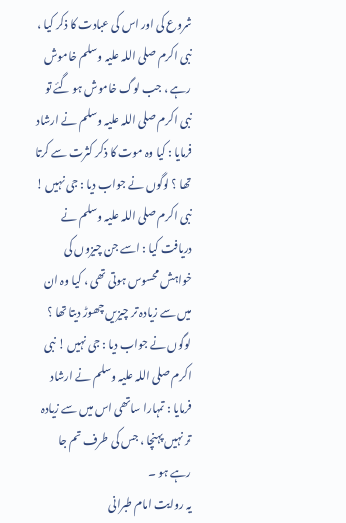شروع کی اور اس کی عبادت کا ذکر کیا ، نبی اکرم صلی اللہ علیہ وسلم خاموش رہے ، جب لوگ خاموش ہو گئے تو نبی اکرم صلی اللہ علیہ وسلم نے ارشاد فرمایا : کیا وہ موت کا ذکر کثرت سے کرتا تھا ؟ لوگوں نے جواب دیا : جی نہیں ! نبی اکرم صلی اللہ علیہ وسلم نے دریافت کیا : اسے جن چیزوں کی خواہش محسوس ہوتی تھی ، کیا وہ ان میں سے زیادہ تر چیزیں چھوڑ دیتا تھا ؟ لوگوں نے جواب دیا : جی نہیں ! نبی اکرم صلی اللہ علیہ وسلم نے ارشاد فرمایا : تمہارا ساتھی اس میں سے زیادہ تر نہیں پہنچا ، جس کی طرف تم جا رہے ہو ۔
یہ روایت امام طبرانی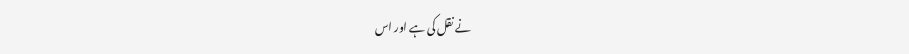نے نقل کی ہے اور اس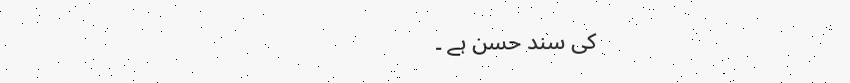کی سند حسن ہے ۔